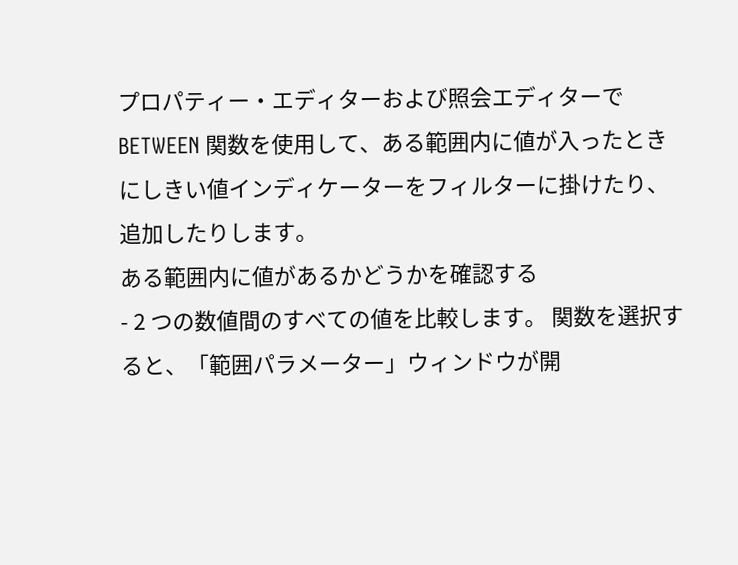プロパティー・エディターおよび照会エディターで BETWEEN 関数を使用して、ある範囲内に値が入ったときにしきい値インディケーターをフィルターに掛けたり、追加したりします。
ある範囲内に値があるかどうかを確認する
- 2 つの数値間のすべての値を比較します。 関数を選択すると、「範囲パラメーター」ウィンドウが開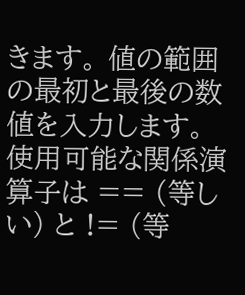きます。 値の範囲の最初と最後の数値を入力します。
使用可能な関係演算子は == (等しい) と != (等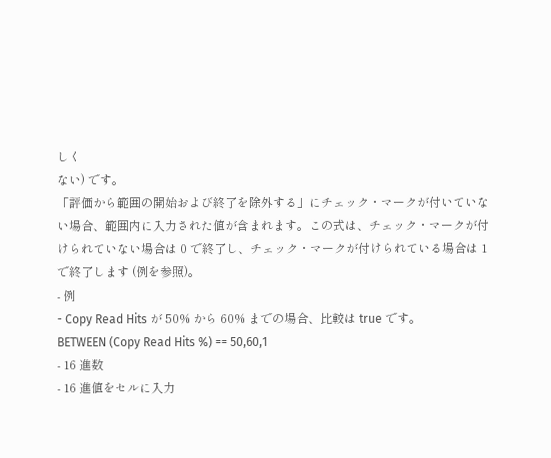しく
ない) です。
「評価から範囲の開始および終了を除外する」にチェック・マークが付いていない場合、範囲内に入力された値が含まれます。この式は、チェック・マークが付けられていない場合は 0 で終了し、チェック・マークが付けられている場合は 1 で終了します (例を参照)。
- 例
- Copy Read Hits が 50% から 60% までの場合、比較は true です。
BETWEEN (Copy Read Hits %) == 50,60,1
- 16 進数
- 16 進値をセルに入力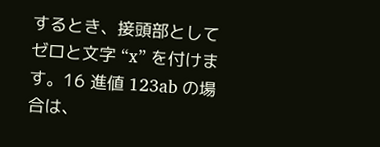するとき、接頭部としてゼロと文字 “x” を付けます。16 進値 123ab の場合は、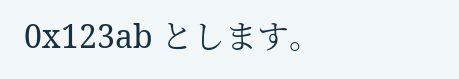0x123ab とします。